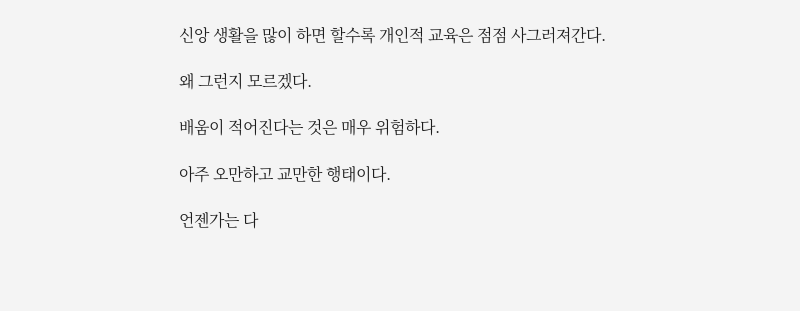신앙 생활을 많이 하면 할수록 개인적 교육은 점점 사그러져간다.

왜 그런지 모르겠다.

배움이 적어진다는 것은 매우 위험하다.

아주 오만하고 교만한 행태이다.

언젠가는 다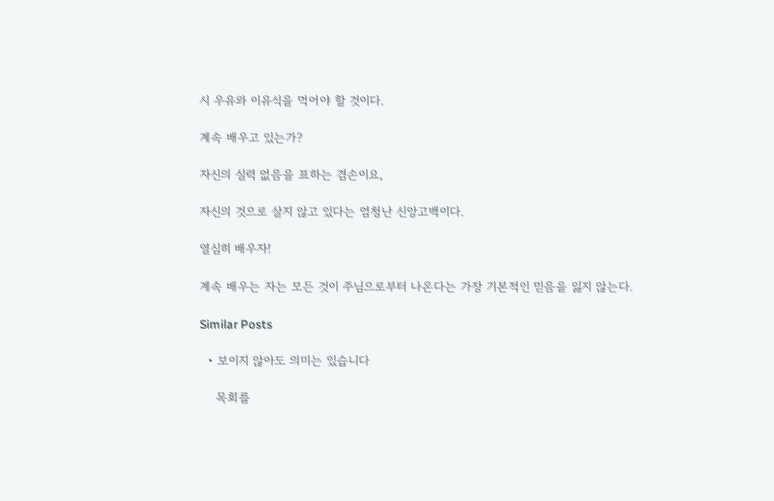시 우유와 이유식을 먹어야 할 것이다.

계속 배우고 있는가?

자신의 실력 없음을 표하는 겸손이요,

자신의 것으로 살지 않고 있다는 엄청난 신앙고백이다.

열심히 배우자!

계속 배우는 자는 모든 것이 주님으로부터 나온다는 가장 기본적인 믿음을 잃지 않는다.

Similar Posts

  • 보이지 않아도 의미는 있습니다

    목회를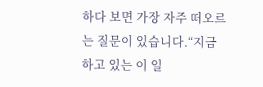하다 보면 가장 자주 떠오르는 질문이 있습니다.“지금 하고 있는 이 일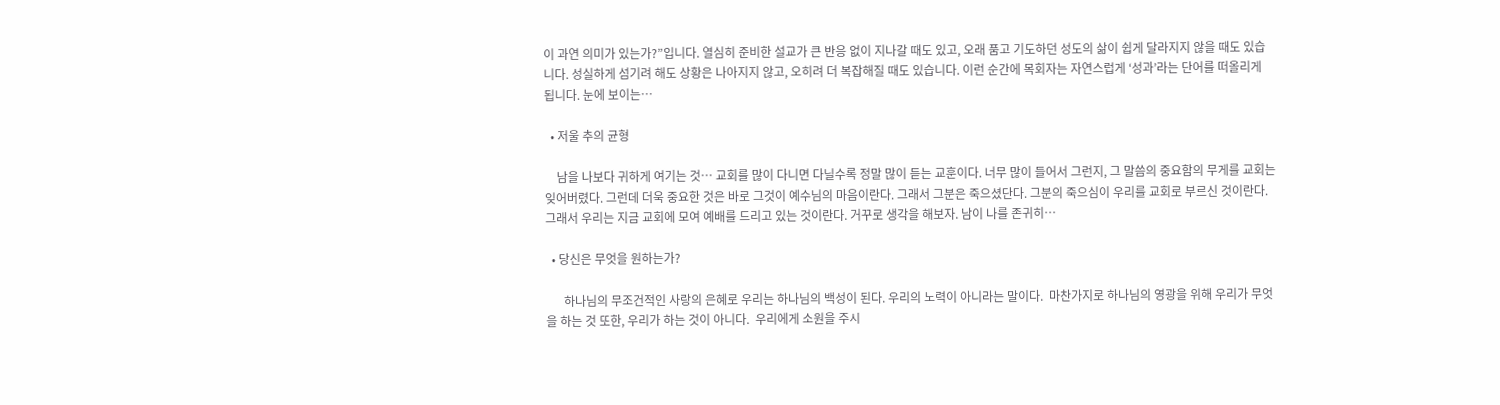이 과연 의미가 있는가?”입니다. 열심히 준비한 설교가 큰 반응 없이 지나갈 때도 있고, 오래 품고 기도하던 성도의 삶이 쉽게 달라지지 않을 때도 있습니다. 성실하게 섬기려 해도 상황은 나아지지 않고, 오히려 더 복잡해질 때도 있습니다. 이런 순간에 목회자는 자연스럽게 ‘성과’라는 단어를 떠올리게 됩니다. 눈에 보이는…

  • 저울 추의 균형

    남을 나보다 귀하게 여기는 것… 교회를 많이 다니면 다닐수록 정말 많이 듣는 교훈이다. 너무 많이 들어서 그런지, 그 말씀의 중요함의 무게를 교회는 잊어버렸다. 그런데 더욱 중요한 것은 바로 그것이 예수님의 마음이란다. 그래서 그분은 죽으셨단다. 그분의 죽으심이 우리를 교회로 부르신 것이란다. 그래서 우리는 지금 교회에 모여 예배를 드리고 있는 것이란다. 거꾸로 생각을 해보자. 남이 나를 존귀히…

  • 당신은 무엇을 원하는가?

      하나님의 무조건적인 사랑의 은혜로 우리는 하나님의 백성이 된다. 우리의 노력이 아니라는 말이다.  마찬가지로 하나님의 영광을 위해 우리가 무엇을 하는 것 또한, 우리가 하는 것이 아니다.  우리에게 소원을 주시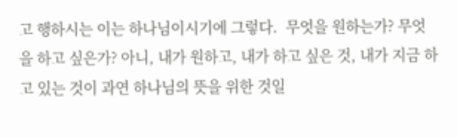고 행하시는 이는 하나님이시기에 그렇다.  무엇을 원하는가? 무엇을 하고 싶은가? 아니, 내가 원하고, 내가 하고 싶은 것, 내가 지금 하고 있는 것이 과연 하나님의 뜻을 위한 것일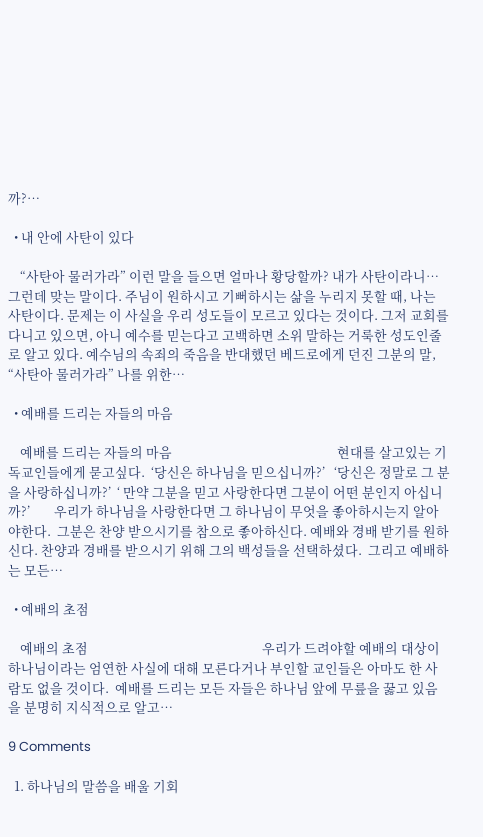까?…

  • 내 안에 사탄이 있다

    “사탄아 물러가라” 이런 말을 들으면 얼마나 황당할까? 내가 사탄이라니… 그런데 맞는 말이다. 주님이 원하시고 기뻐하시는 삶을 누리지 못할 때, 나는 사탄이다. 문제는 이 사실을 우리 성도들이 모르고 있다는 것이다. 그저 교회를 다니고 있으면, 아니 예수를 믿는다고 고백하면 소위 말하는 거룩한 성도인줄로 알고 있다. 예수님의 속죄의 죽음을 반대했던 베드로에게 던진 그분의 말, “사탄아 물러가라” 나를 위한…

  • 예배를 드리는 자들의 마음

    예배를 드리는 자들의 마음                                                       현대를 살고있는 기독교인들에게 묻고싶다.  ‘당신은 하나님을 믿으십니까?’   ‘당신은 정말로 그 분을 사랑하십니까?’  ‘ 만약 그분을 믿고 사랑한다면 그분이 어떤 분인지 아십니까?’        우리가 하나님을 사랑한다면 그 하나님이 무엇을 좋아하시는지 알아야한다.  그분은 찬양 받으시기를 참으로 좋아하신다. 예배와 경배 받기를 원하신다. 찬양과 경배를 받으시기 위해 그의 백성들을 선택하셨다.  그리고 예배하는 모든…

  • 예배의 초점

    예배의 초점                                                          우리가 드려야할 예배의 대상이 하나님이라는 엄연한 사실에 대해 모른다거나 부인할 교인들은 아마도 한 사람도 없을 것이다.  예배를 드리는 모든 자들은 하나님 앞에 무릎을 꿇고 있음을 분명히 지식적으로 알고…

9 Comments

  1. 하나님의 말씀을 배울 기회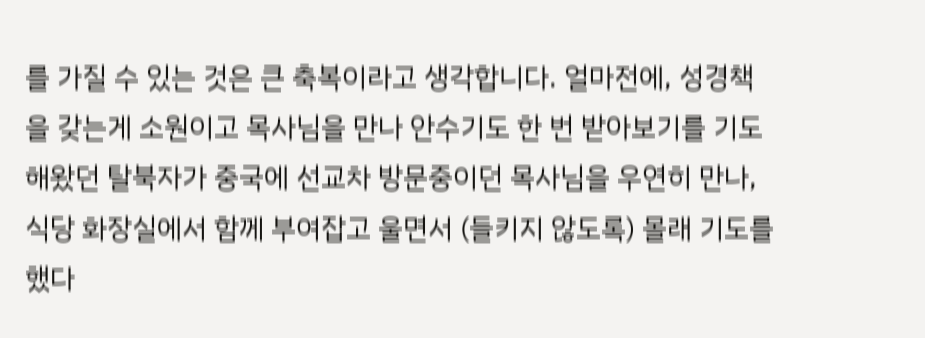를 가질 수 있는 것은 큰 축복이라고 생각합니다. 얼마전에, 성경책을 갖는게 소원이고 목사님을 만나 안수기도 한 번 받아보기를 기도해왔던 탈북자가 중국에 선교차 방문중이던 목사님을 우연히 만나, 식당 화장실에서 함께 부여잡고 울면서 (들키지 않도록) 몰래 기도를 했다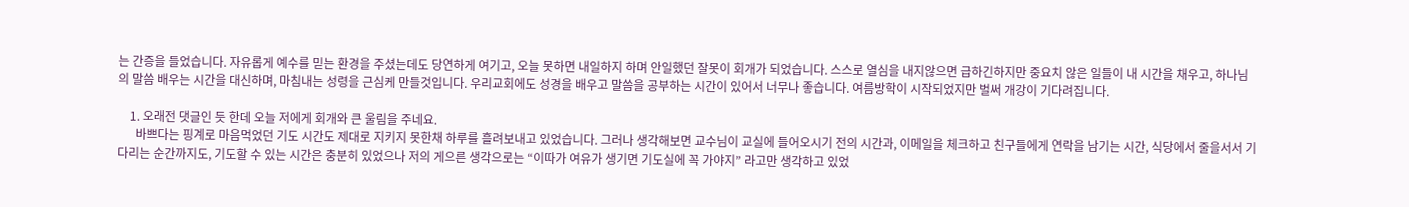는 간증을 들었습니다. 자유롭게 예수를 믿는 환경을 주셨는데도 당연하게 여기고, 오늘 못하면 내일하지 하며 안일했던 잘못이 회개가 되었습니다. 스스로 열심을 내지않으면 급하긴하지만 중요치 않은 일들이 내 시간을 채우고, 하나님의 말씀 배우는 시간을 대신하며, 마침내는 성령을 근심케 만들것입니다. 우리교회에도 성경을 배우고 말씀을 공부하는 시간이 있어서 너무나 좋습니다. 여름방학이 시작되었지만 벌써 개강이 기다려집니다.

    1. 오래전 댓글인 듯 한데 오늘 저에게 회개와 큰 울림을 주네요.
      바쁘다는 핑계로 마음먹었던 기도 시간도 제대로 지키지 못한채 하루를 흘려보내고 있었습니다. 그러나 생각해보면 교수님이 교실에 들어오시기 전의 시간과, 이메일을 체크하고 친구들에게 연락을 남기는 시간, 식당에서 줄을서서 기다리는 순간까지도, 기도할 수 있는 시간은 충분히 있었으나 저의 게으른 생각으로는 “이따가 여유가 생기면 기도실에 꼭 가야지” 라고만 생각하고 있었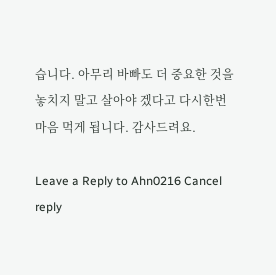습니다. 아무리 바빠도 더 중요한 것을 놓치지 말고 살아야 겠다고 다시한번 마음 먹게 됩니다. 감사드려요.

Leave a Reply to Ahn0216 Cancel reply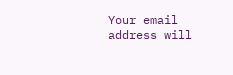Your email address will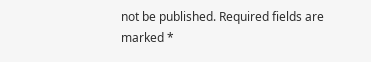not be published. Required fields are marked *